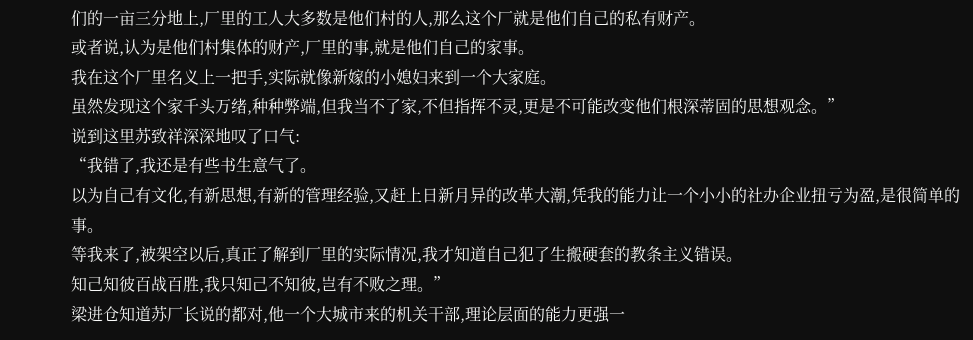们的一亩三分地上,厂里的工人大多数是他们村的人,那么这个厂就是他们自己的私有财产。
或者说,认为是他们村集体的财产,厂里的事,就是他们自己的家事。
我在这个厂里名义上一把手,实际就像新嫁的小媳妇来到一个大家庭。
虽然发现这个家千头万绪,种种弊端,但我当不了家,不但指挥不灵,更是不可能改变他们根深蒂固的思想观念。”
说到这里苏致祥深深地叹了口气:
“我错了,我还是有些书生意气了。
以为自己有文化,有新思想,有新的管理经验,又赶上日新月异的改革大潮,凭我的能力让一个小小的社办企业扭亏为盈,是很简单的事。
等我来了,被架空以后,真正了解到厂里的实际情况,我才知道自己犯了生搬硬套的教条主义错误。
知己知彼百战百胜,我只知己不知彼,岂有不败之理。”
梁进仓知道苏厂长说的都对,他一个大城市来的机关干部,理论层面的能力更强一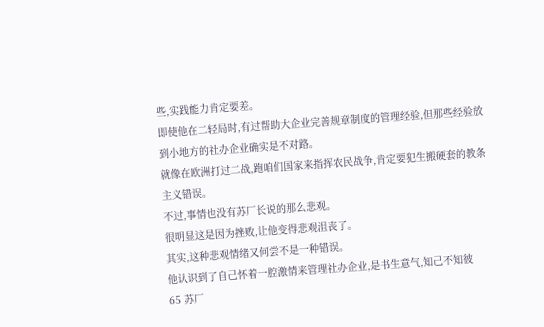些,实践能力肯定要差。
即使他在二轻局时,有过帮助大企业完善规章制度的管理经验,但那些经验放到小地方的社办企业确实是不对路。
就像在欧洲打过二战,跑咱们国家来指挥农民战争,肯定要犯生搬硬套的教条主义错误。
不过,事情也没有苏厂长说的那么悲观。
很明显这是因为挫败,让他变得悲观沮丧了。
其实,这种悲观情绪又何尝不是一种错误。
他认识到了自己怀着一腔激情来管理社办企业,是书生意气,知己不知彼
65 苏厂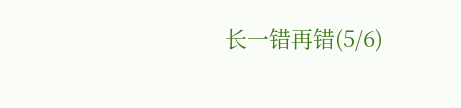长一错再错(5/6)